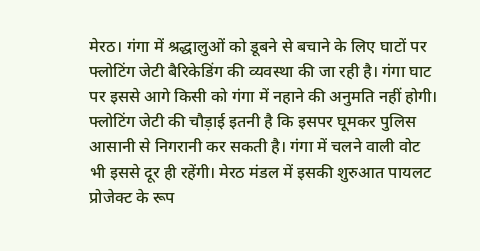मेरठ। गंगा में श्रद्धालुओं को डूबने से बचाने के लिए घाटों पर फ्लोटिंग जेटी बैरिकेडिंग की व्यवस्था की जा रही है। गंगा घाट पर इससे आगे किसी को गंगा में नहाने की अनुमति नहीं होगी। फ्लोटिंग जेटी की चौड़ाई इतनी है कि इसपर घूमकर पुलिस आसानी से निगरानी कर सकती है। गंगा में चलने वाली वोट भी इससे दूर ही रहेंगी। मेरठ मंडल में इसकी शुरुआत पायलट प्रोजेक्ट के रूप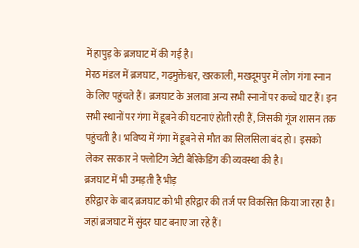में हापुड़ के ब्रजघाट में की गई है।
मेरठ मंडल में ब्रजघाट, गढ़मुक्तेश्वर, खरकाली, मखदूमपुर में लोग गंगा स्नान के लिए पहुंचते हैं। ब्रजघाट के अलावा अन्य सभी स्नानों पर कच्चे घाट हैं। इन सभी स्थानों पर गंगा में डूबने की घटनाएं होती रही हैं, जिसकी गूंज शासन तक पहुंचती है। भविष्य में गंगा में डूबने से मौत का सिलसिला बंद हो। इसको लेकर सरकार ने फ्लोटिंग जेटी बैरिकेडिंग की व्यवस्था की है।
ब्रजघाट में भी उमड़ती है भीड़
हरिद्वार के बाद ब्रजघाट को भी हरिद्वार की तर्ज पर विकसित किया जा रहा है। जहां ब्रजघाट में सुंदर घाट बनाए जा रहे हैं।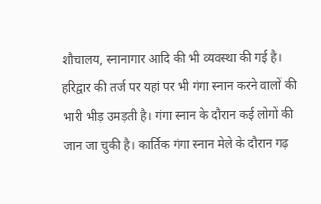शौचालय, स्नानागार आदि की भी व्यवस्था की गई है। हरिद्वार की तर्ज पर यहां पर भी गंगा स्नान करने वालों की भारी भीड़ उमड़ती है। गंगा स्नान के दौरान कई लोगों की जान जा चुकी है। कार्तिक गंगा स्नान मेले के दौरान गढ़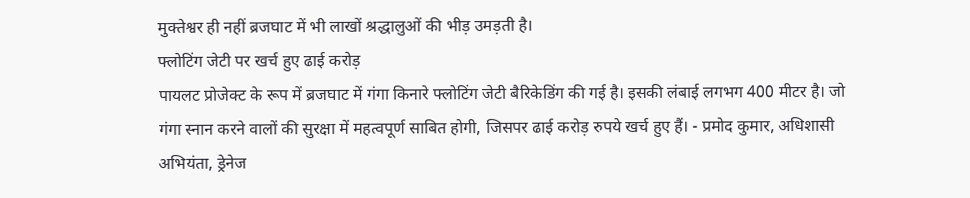मुक्तेश्वर ही नहीं ब्रजघाट में भी लाखों श्रद्धालुओं की भीड़ उमड़ती है।
फ्लोटिंग जेटी पर खर्च हुए ढाई करोड़
पायलट प्रोजेक्ट के रूप में ब्रजघाट में गंगा किनारे फ्लोटिंग जेटी बैरिकेडिंग की गई है। इसकी लंबाई लगभग 400 मीटर है। जो गंगा स्नान करने वालों की सुरक्षा में महत्वपूर्ण साबित होगी, जिसपर ढाई करोड़ रुपये खर्च हुए हैं। - प्रमोद कुमार, अधिशासी अभियंता, ड्रेनेज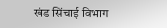खंड सिंचाई विभाग